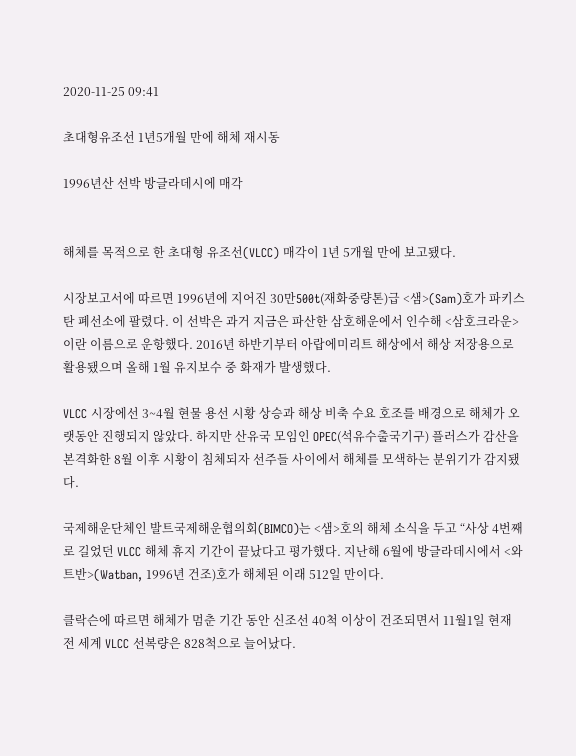2020-11-25 09:41

초대형유조선 1년5개월 만에 해체 재시동

1996년산 선박 방글라데시에 매각


해체를 목적으로 한 초대형 유조선(VLCC) 매각이 1년 5개월 만에 보고됐다.

시장보고서에 따르면 1996년에 지어진 30만500t(재화중량톤)급 <샘>(Sam)호가 파키스탄 폐선소에 팔렸다. 이 선박은 과거 지금은 파산한 삼호해운에서 인수해 <삼호크라운>이란 이름으로 운항했다. 2016년 하반기부터 아랍에미리트 해상에서 해상 저장용으로 활용됐으며 올해 1월 유지보수 중 화재가 발생했다.

VLCC 시장에선 3~4월 현물 용선 시황 상승과 해상 비축 수요 호조를 배경으로 해체가 오랫동안 진행되지 않았다. 하지만 산유국 모임인 OPEC(석유수출국기구) 플러스가 감산을 본격화한 8월 이후 시황이 침체되자 선주들 사이에서 해체를 모색하는 분위기가 감지됐다.

국제해운단체인 발트국제해운협의회(BIMCO)는 <샘>호의 해체 소식을 두고 “사상 4번째로 길었던 VLCC 해체 휴지 기간이 끝났다고 평가했다. 지난해 6월에 방글라데시에서 <와트반>(Watban, 1996년 건조)호가 해체된 이래 512일 만이다.

클락슨에 따르면 해체가 멈춘 기간 동안 신조선 40척 이상이 건조되면서 11월1일 현재 전 세계 VLCC 선복량은 828척으로 늘어났다.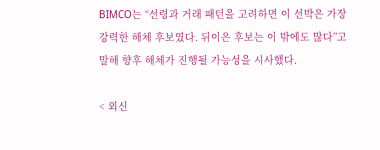BIMCO는 “선령과 거래 패턴을 고려하면 이 선박은 가장 강력한 해체 후보였다. 뒤이은 후보는 이 밖에도 많다”고 말해 향후 해체가 진행될 가능성을 시사했다.

< 외신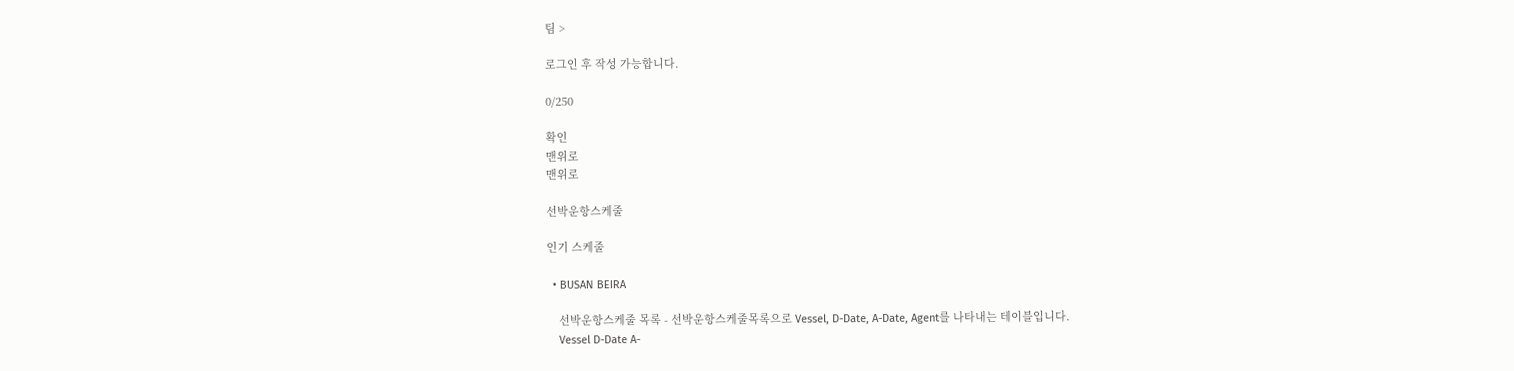팀 >

로그인 후 작성 가능합니다.

0/250

확인
맨위로
맨위로

선박운항스케줄

인기 스케줄

  • BUSAN BEIRA

    선박운항스케줄 목록 - 선박운항스케줄목록으로 Vessel, D-Date, A-Date, Agent를 나타내는 테이블입니다.
    Vessel D-Date A-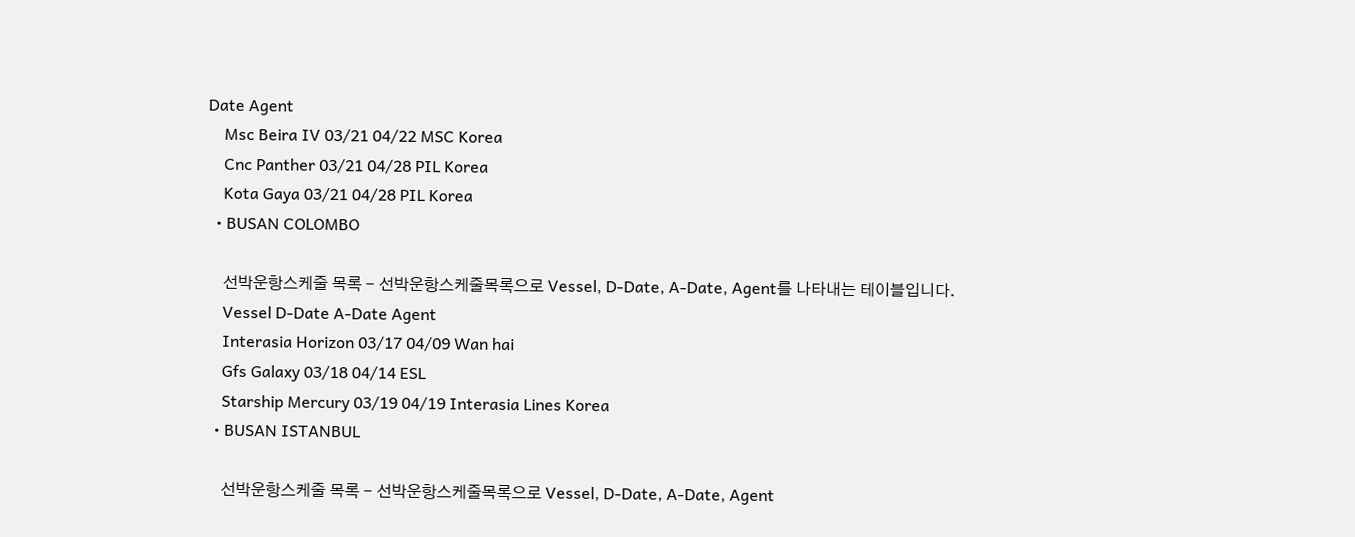Date Agent
    Msc Beira IV 03/21 04/22 MSC Korea
    Cnc Panther 03/21 04/28 PIL Korea
    Kota Gaya 03/21 04/28 PIL Korea
  • BUSAN COLOMBO

    선박운항스케줄 목록 - 선박운항스케줄목록으로 Vessel, D-Date, A-Date, Agent를 나타내는 테이블입니다.
    Vessel D-Date A-Date Agent
    Interasia Horizon 03/17 04/09 Wan hai
    Gfs Galaxy 03/18 04/14 ESL
    Starship Mercury 03/19 04/19 Interasia Lines Korea
  • BUSAN ISTANBUL

    선박운항스케줄 목록 - 선박운항스케줄목록으로 Vessel, D-Date, A-Date, Agent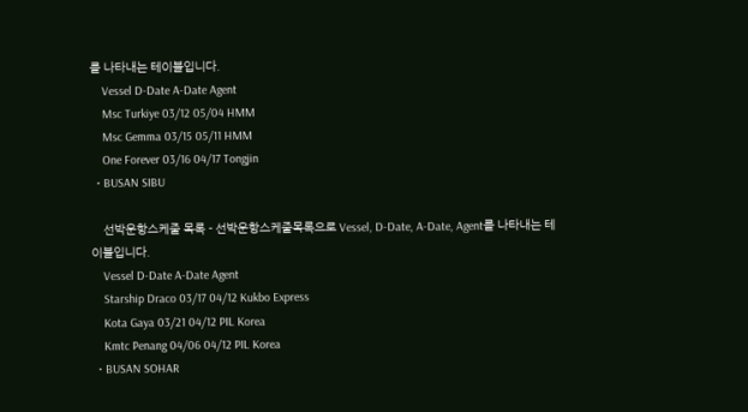를 나타내는 테이블입니다.
    Vessel D-Date A-Date Agent
    Msc Turkiye 03/12 05/04 HMM
    Msc Gemma 03/15 05/11 HMM
    One Forever 03/16 04/17 Tongjin
  • BUSAN SIBU

    선박운항스케줄 목록 - 선박운항스케줄목록으로 Vessel, D-Date, A-Date, Agent를 나타내는 테이블입니다.
    Vessel D-Date A-Date Agent
    Starship Draco 03/17 04/12 Kukbo Express
    Kota Gaya 03/21 04/12 PIL Korea
    Kmtc Penang 04/06 04/12 PIL Korea
  • BUSAN SOHAR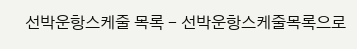선박운항스케줄 목록 - 선박운항스케줄목록으로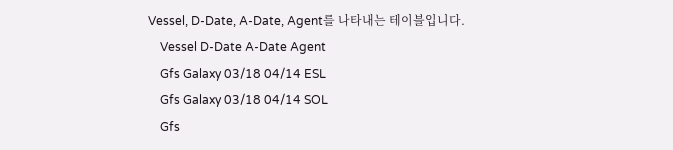Vessel, D-Date, A-Date, Agent를 나타내는 테이블입니다.
    Vessel D-Date A-Date Agent
    Gfs Galaxy 03/18 04/14 ESL
    Gfs Galaxy 03/18 04/14 SOL
    Gfs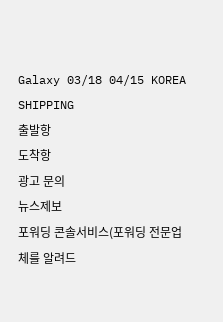Galaxy 03/18 04/15 KOREA SHIPPING
출발항
도착항
광고 문의
뉴스제보
포워딩 콘솔서비스(포워딩 전문업체를 알려드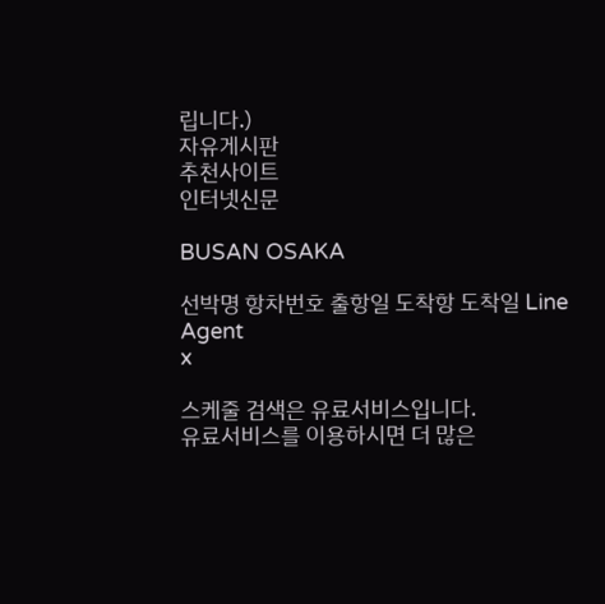립니다.)
자유게시판
추천사이트
인터넷신문

BUSAN OSAKA

선박명 항차번호 출항일 도착항 도착일 Line Agent
x

스케줄 검색은 유료서비스입니다.
유료서비스를 이용하시면 더 많은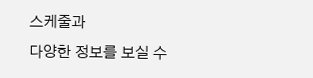스케줄과
다양한 정보를 보실 수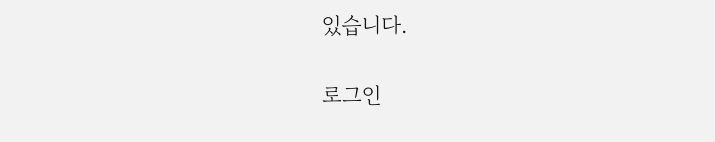있습니다.

로그인